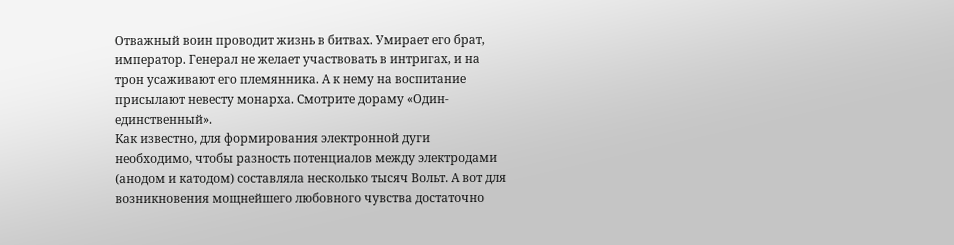Отважный воин проводит жизнь в битвах. Умирает его брат, император. Генерал не желает участвовать в интригах, и на трон усаживают его племянника. А к нему на воспитание присылают невесту монарха. Смотрите дораму «Один-единственный».
Как известно, для формирования электронной дуги необходимо, чтобы разность потенциалов между электродами (анодом и катодом) составляла несколько тысяч Вольт. А вот для возникновения мощнейшего любовного чувства достаточно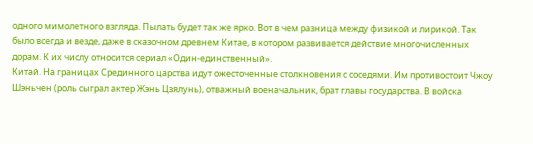одного мимолетного взгляда. Пылать будет так же ярко. Вот в чем разница между физикой и лирикой. Так было всегда и везде, даже в сказочном древнем Китае, в котором развивается действие многочисленных дорам. К их числу относится сериал «Один-единственный».
Китай. На границах Срединного царства идут ожесточенные столкновения с соседями. Им противостоит Чжоу Шэньчен (роль сыграл актер Жэнь Цзялунь), отважный военачальник, брат главы государства. В войска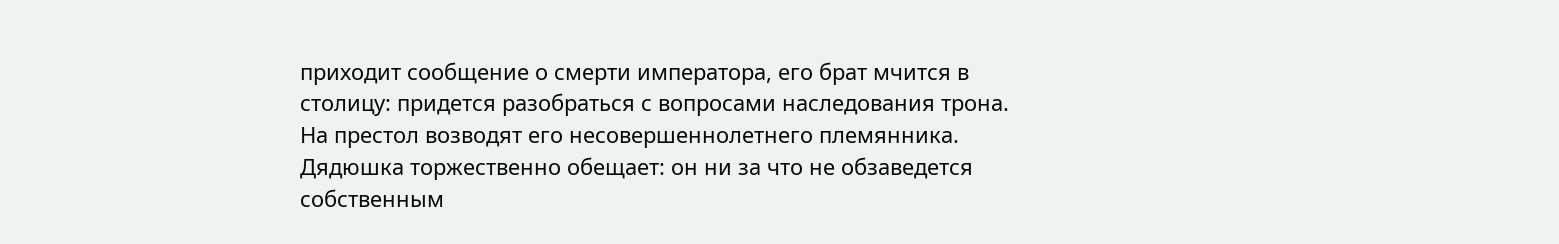приходит сообщение о смерти императора, его брат мчится в столицу: придется разобраться с вопросами наследования трона. На престол возводят его несовершеннолетнего племянника. Дядюшка торжественно обещает: он ни за что не обзаведется собственным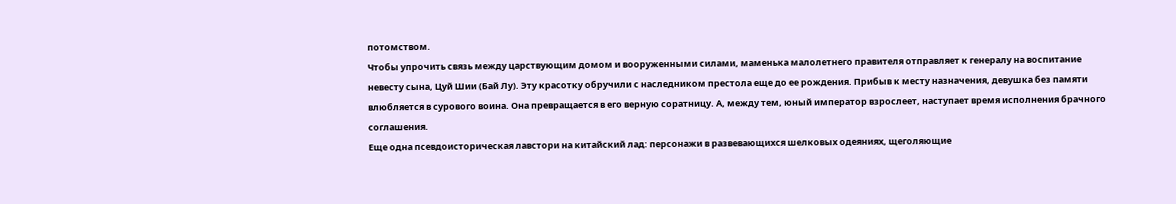потомством.
Чтобы упрочить связь между царствующим домом и вооруженными силами, маменька малолетнего правителя отправляет к генералу на воспитание невесту сына, Цуй Шии (Бай Лу). Эту красотку обручили с наследником престола еще до ее рождения. Прибыв к месту назначения, девушка без памяти влюбляется в сурового воина. Она превращается в его верную соратницу. А, между тем, юный император взрослеет, наступает время исполнения брачного соглашения.
Еще одна псевдоисторическая лавстори на китайский лад: персонажи в развевающихся шелковых одеяниях, щеголяющие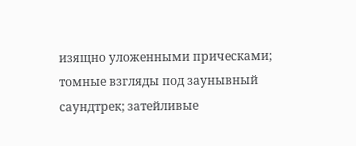изящно уложенными прическами; томные взгляды под заунывный саундтрек; затейливые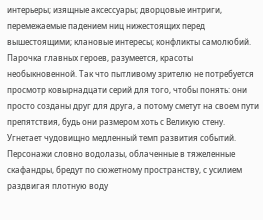интерьеры; изящные аксессуары; дворцовые интриги, перемежаемые падением ниц нижестоящих перед вышестоящими; клановые интересы; конфликты самолюбий. Парочка главных героев, разумеется, красоты необыкновенной. Так что пытливому зрителю не потребуется просмотр ковырнадцати серий для того, чтобы понять: они просто созданы друг для друга, а потому сметут на своем пути препятствия, будь они размером хоть с Великую стену.
Угнетает чудовищно медленный темп развития событий. Персонажи словно водолазы, облаченные в тяжеленные скафандры, бредут по сюжетному пространству, с усилием раздвигая плотную воду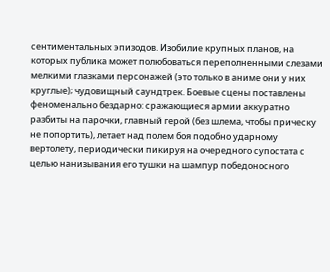сентиментальных эпизодов. Изобилие крупных планов, на которых публика может полюбоваться переполненными слезами мелкими глазками персонажей (это только в аниме они у них круглые); чудовищный саундтрек. Боевые сцены поставлены феноменально бездарно: сражающиеся армии аккуратно разбиты на парочки, главный герой (без шлема, чтобы прическу не попортить), летает над полем боя подобно ударному вертолету, периодически пикируя на очередного супостата с целью нанизывания его тушки на шампур победоносного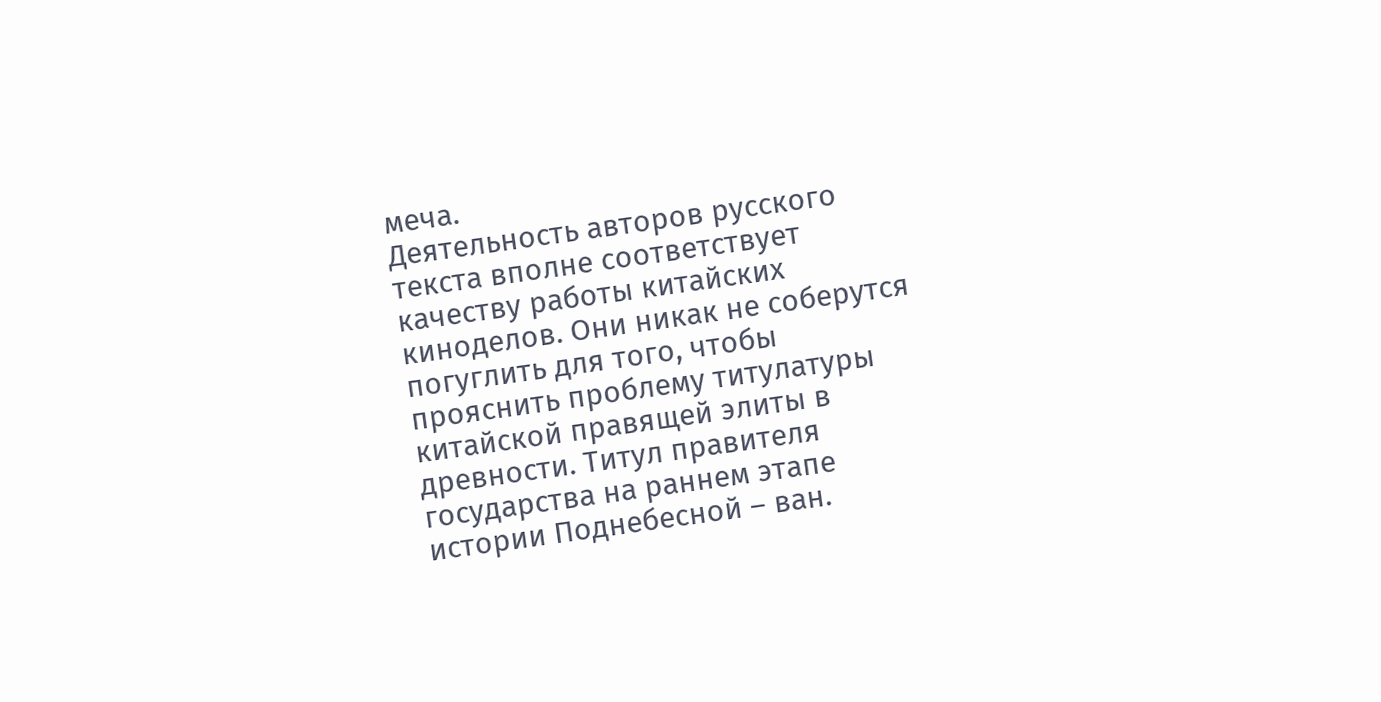меча.
Деятельность авторов русского текста вполне соответствует качеству работы китайских киноделов. Они никак не соберутся погуглить для того, чтобы прояснить проблему титулатуры китайской правящей элиты в древности. Титул правителя государства на раннем этапе истории Поднебесной – ван.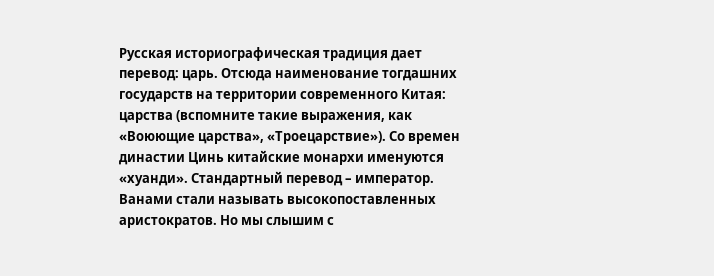Русская историографическая традиция дает перевод: царь. Отсюда наименование тогдашних государств на территории современного Китая: царства (вспомните такие выражения, как «Воюющие царства», «Троецарствие»). Со времен династии Цинь китайские монархи именуются «хуанди». Стандартный перевод – император. Ванами стали называть высокопоставленных аристократов. Но мы слышим с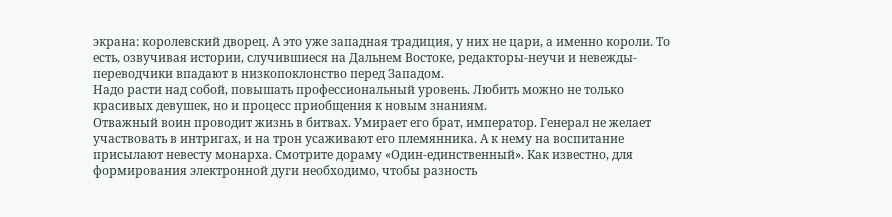экрана: королевский дворец. А это уже западная традиция, у них не цари, а именно короли. То есть, озвучивая истории, случившиеся на Дальнем Востоке, редакторы-неучи и невежды-переводчики впадают в низкопоклонство перед Западом.
Надо расти над собой, повышать профессиональный уровень. Любить можно не только красивых девушек, но и процесс приобщения к новым знаниям.
Отважный воин проводит жизнь в битвах. Умирает его брат, император. Генерал не желает участвовать в интригах, и на трон усаживают его племянника. А к нему на воспитание присылают невесту монарха. Смотрите дораму «Один-единственный». Как известно, для формирования электронной дуги необходимо, чтобы разность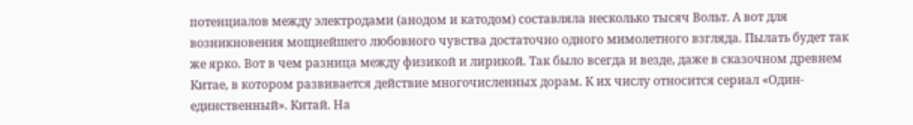потенциалов между электродами (анодом и катодом) составляла несколько тысяч Вольт. А вот для возникновения мощнейшего любовного чувства достаточно одного мимолетного взгляда. Пылать будет так же ярко. Вот в чем разница между физикой и лирикой. Так было всегда и везде, даже в сказочном древнем Китае, в котором развивается действие многочисленных дорам. К их числу относится сериал «Один-единственный». Китай. На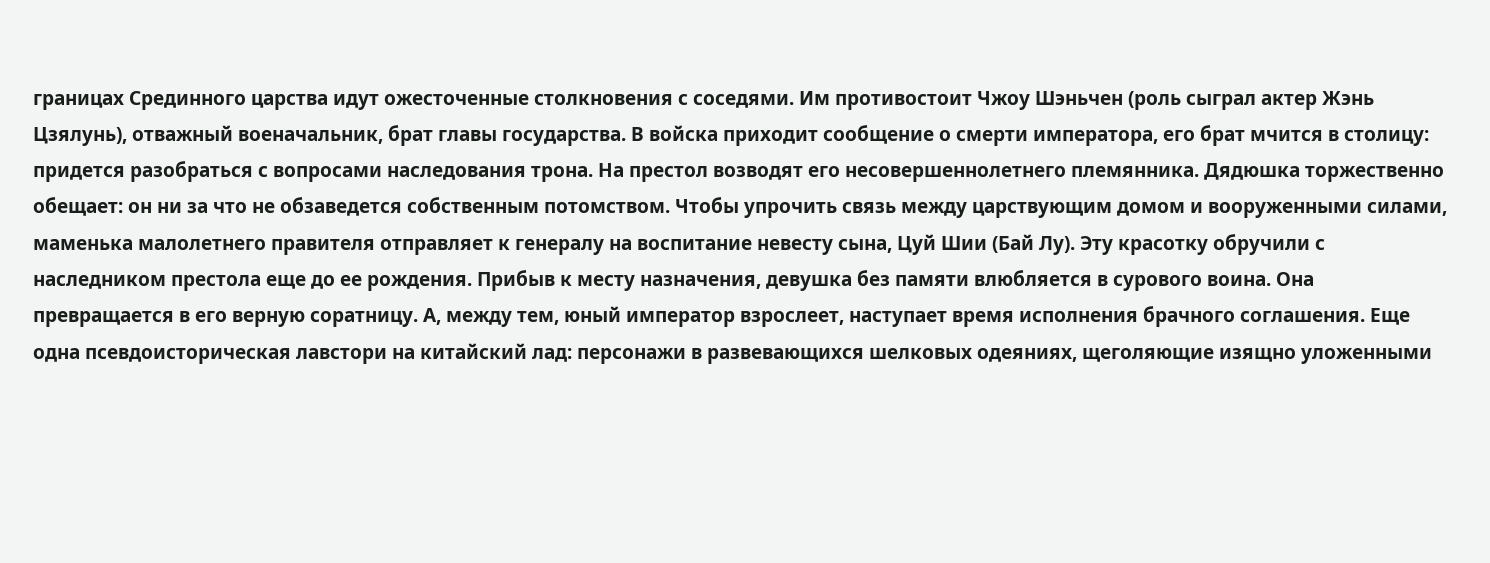границах Срединного царства идут ожесточенные столкновения с соседями. Им противостоит Чжоу Шэньчен (роль сыграл актер Жэнь Цзялунь), отважный военачальник, брат главы государства. В войска приходит сообщение о смерти императора, его брат мчится в столицу: придется разобраться с вопросами наследования трона. На престол возводят его несовершеннолетнего племянника. Дядюшка торжественно обещает: он ни за что не обзаведется собственным потомством. Чтобы упрочить связь между царствующим домом и вооруженными силами, маменька малолетнего правителя отправляет к генералу на воспитание невесту сына, Цуй Шии (Бай Лу). Эту красотку обручили с наследником престола еще до ее рождения. Прибыв к месту назначения, девушка без памяти влюбляется в сурового воина. Она превращается в его верную соратницу. А, между тем, юный император взрослеет, наступает время исполнения брачного соглашения. Еще одна псевдоисторическая лавстори на китайский лад: персонажи в развевающихся шелковых одеяниях, щеголяющие изящно уложенными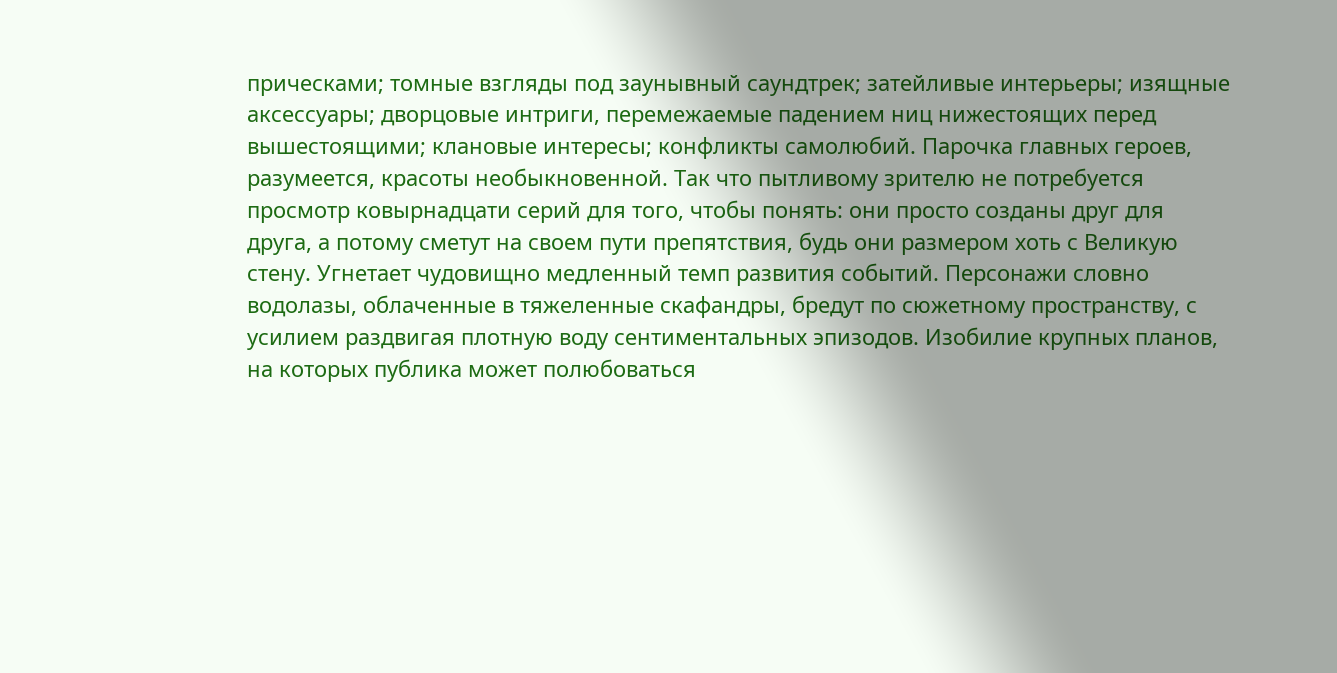прическами; томные взгляды под заунывный саундтрек; затейливые интерьеры; изящные аксессуары; дворцовые интриги, перемежаемые падением ниц нижестоящих перед вышестоящими; клановые интересы; конфликты самолюбий. Парочка главных героев, разумеется, красоты необыкновенной. Так что пытливому зрителю не потребуется просмотр ковырнадцати серий для того, чтобы понять: они просто созданы друг для друга, а потому сметут на своем пути препятствия, будь они размером хоть с Великую стену. Угнетает чудовищно медленный темп развития событий. Персонажи словно водолазы, облаченные в тяжеленные скафандры, бредут по сюжетному пространству, с усилием раздвигая плотную воду сентиментальных эпизодов. Изобилие крупных планов, на которых публика может полюбоваться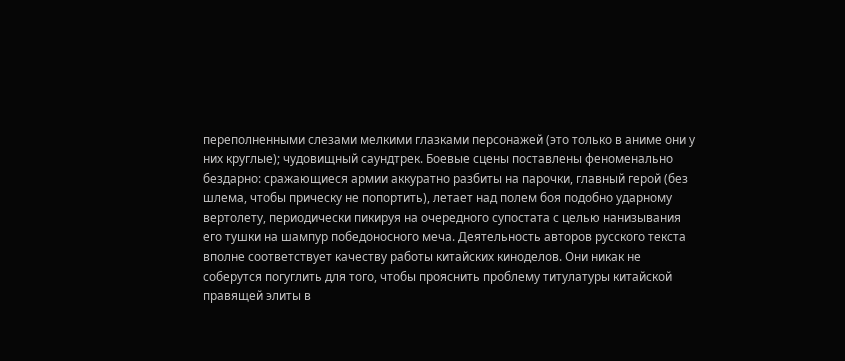переполненными слезами мелкими глазками персонажей (это только в аниме они у них круглые); чудовищный саундтрек. Боевые сцены поставлены феноменально бездарно: сражающиеся армии аккуратно разбиты на парочки, главный герой (без шлема, чтобы прическу не попортить), летает над полем боя подобно ударному вертолету, периодически пикируя на очередного супостата с целью нанизывания его тушки на шампур победоносного меча. Деятельность авторов русского текста вполне соответствует качеству работы китайских киноделов. Они никак не соберутся погуглить для того, чтобы прояснить проблему титулатуры китайской правящей элиты в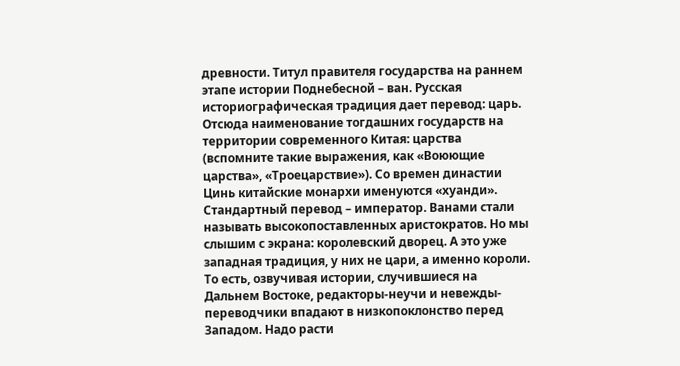древности. Титул правителя государства на раннем этапе истории Поднебесной – ван. Русская историографическая традиция дает перевод: царь. Отсюда наименование тогдашних государств на территории современного Китая: царства (вспомните такие выражения, как «Воюющие царства», «Троецарствие»). Со времен династии Цинь китайские монархи именуются «хуанди». Стандартный перевод – император. Ванами стали называть высокопоставленных аристократов. Но мы слышим с экрана: королевский дворец. А это уже западная традиция, у них не цари, а именно короли. То есть, озвучивая истории, случившиеся на Дальнем Востоке, редакторы-неучи и невежды-переводчики впадают в низкопоклонство перед Западом. Надо расти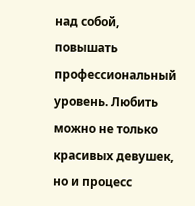над собой, повышать профессиональный уровень. Любить можно не только красивых девушек, но и процесс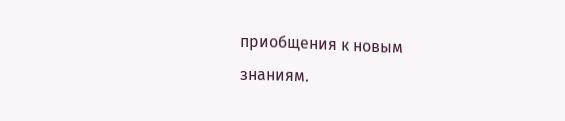приобщения к новым знаниям.